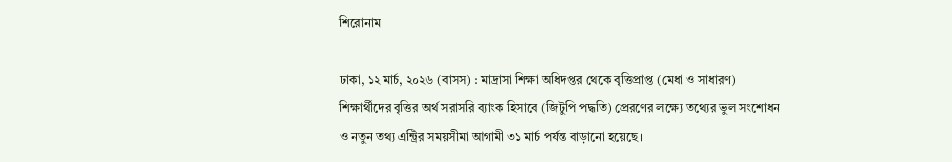শিরোনাম

ঢাকা, ১২ মার্চ, ২০২৬ (বাসস) : মাদ্রাসা শিক্ষা অধিদপ্তর থেকে বৃত্তিপ্রাপ্ত (মেধা ও সাধারণ) শিক্ষার্থীদের বৃত্তির অর্থ সরাসরি ব্যাংক হিসাবে (জিটুপি পদ্ধতি) প্রেরণের লক্ষ্যে তথ্যের ভুল সংশোধন ও নতুন তথ্য এন্ট্রির সময়সীমা আগামী ৩১ মার্চ পর্যন্ত বাড়ানো হয়েছে।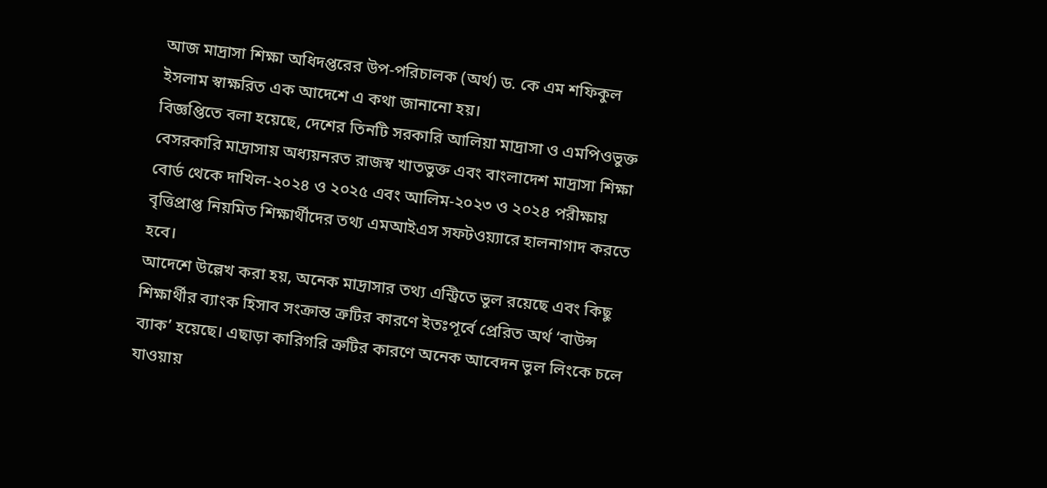আজ মাদ্রাসা শিক্ষা অধিদপ্তরের উপ-পরিচালক (অর্থ) ড. কে এম শফিকুল ইসলাম স্বাক্ষরিত এক আদেশে এ কথা জানানো হয়।
বিজ্ঞপ্তিতে বলা হয়েছে, দেশের তিনটি সরকারি আলিয়া মাদ্রাসা ও এমপিওভুক্ত বেসরকারি মাদ্রাসায় অধ্যয়নরত রাজস্ব খাতভুক্ত এবং বাংলাদেশ মাদ্রাসা শিক্ষা বোর্ড থেকে দাখিল-২০২৪ ও ২০২৫ এবং আলিম-২০২৩ ও ২০২৪ পরীক্ষায় বৃত্তিপ্রাপ্ত নিয়মিত শিক্ষার্থীদের তথ্য এমআইএস সফটওয়্যারে হালনাগাদ করতে হবে।
আদেশে উল্লেখ করা হয়, অনেক মাদ্রাসার তথ্য এন্ট্রিতে ভুল রয়েছে এবং কিছু শিক্ষার্থীর ব্যাংক হিসাব সংক্রান্ত ত্রুটির কারণে ইতঃপূর্বে প্রেরিত অর্থ ‘বাউন্স ব্যাক’ হয়েছে। এছাড়া কারিগরি ত্রুটির কারণে অনেক আবেদন ভুল লিংকে চলে যাওয়ায়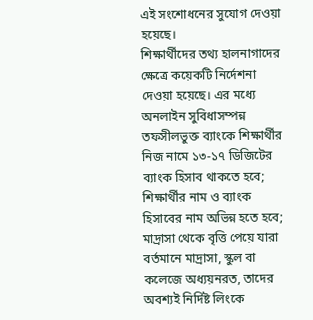এই সংশোধনের সুযোগ দেওয়া হয়েছে।
শিক্ষার্থীদের তথ্য হালনাগাদের ক্ষেত্রে কয়েকটি নির্দেশনা দেওয়া হয়েছে। এর মধ্যে অনলাইন সুবিধাসম্পন্ন তফসীলভুক্ত ব্যাংকে শিক্ষার্থীর নিজ নামে ১৩-১৭ ডিজিটের ব্যাংক হিসাব থাকতে হবে; শিক্ষার্থীর নাম ও ব্যাংক হিসাবের নাম অভিন্ন হতে হবে; মাদ্রাসা থেকে বৃত্তি পেয়ে যারা বর্তমানে মাদ্রাসা, স্কুল বা কলেজে অধ্যয়নরত, তাদের অবশ্যই নির্দিষ্ট লিংকে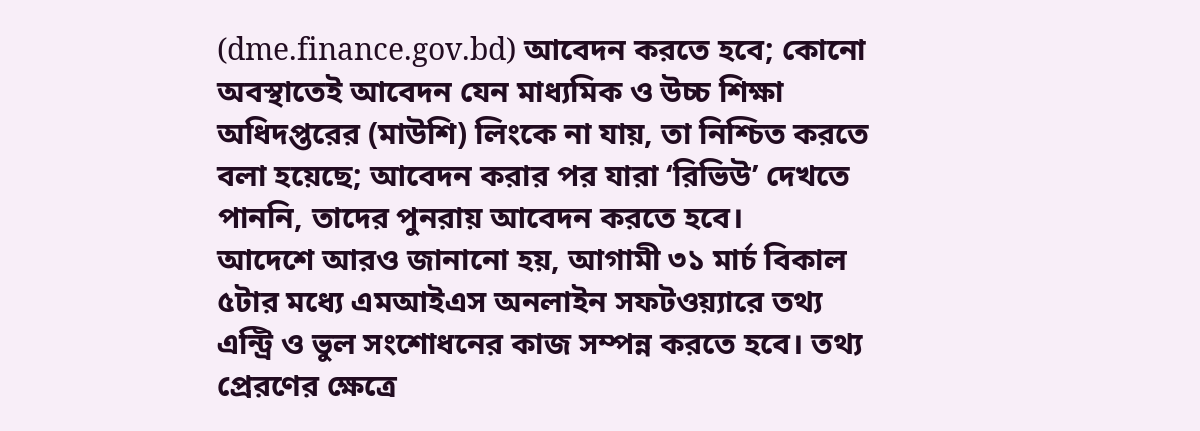(dme.finance.gov.bd) আবেদন করতে হবে; কোনো অবস্থাতেই আবেদন যেন মাধ্যমিক ও উচ্চ শিক্ষা অধিদপ্তরের (মাউশি) লিংকে না যায়, তা নিশ্চিত করতে বলা হয়েছে; আবেদন করার পর যারা ‘রিভিউ’ দেখতে পাননি, তাদের পুনরায় আবেদন করতে হবে।
আদেশে আরও জানানো হয়, আগামী ৩১ মার্চ বিকাল ৫টার মধ্যে এমআইএস অনলাইন সফটওয়্যারে তথ্য এন্ট্রি ও ভুল সংশোধনের কাজ সম্পন্ন করতে হবে। তথ্য প্রেরণের ক্ষেত্রে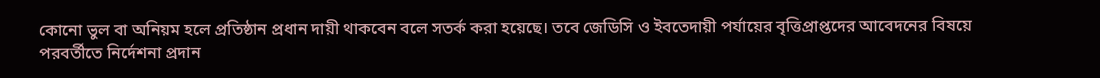কোনো ভুল বা অনিয়ম হলে প্রতিষ্ঠান প্রধান দায়ী থাকবেন বলে সতর্ক করা হয়েছে। তবে জেডিসি ও ইবতেদায়ী পর্যায়ের বৃত্তিপ্রাপ্তদের আবেদনের বিষয়ে পরবর্তীতে নির্দেশনা প্রদান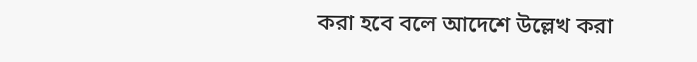করা হবে বলে আদেশে উল্লেখ করা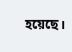হয়েছে।